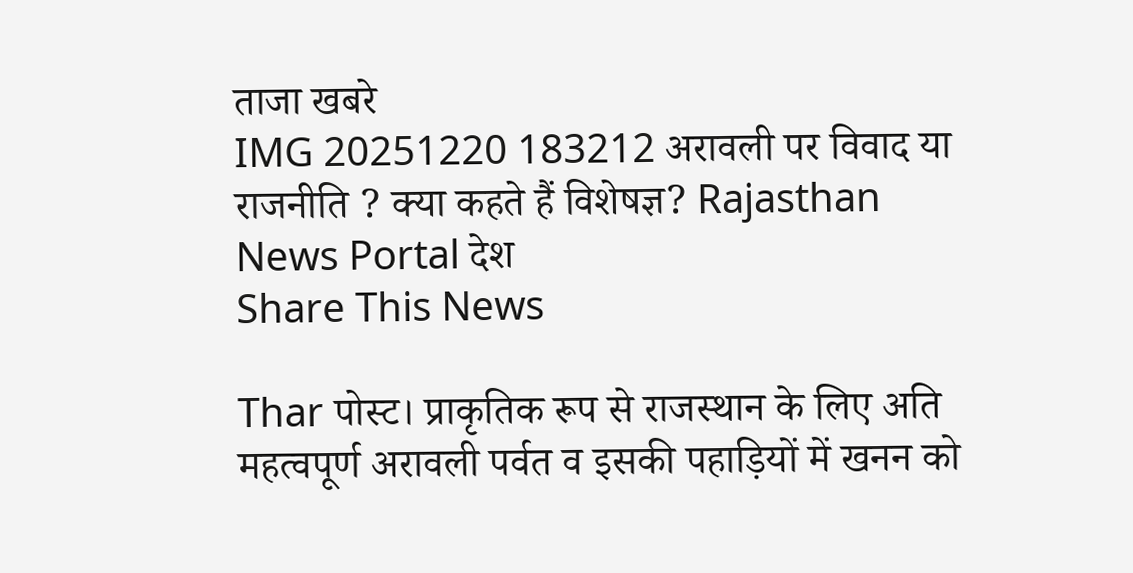ताजा खबरे
IMG 20251220 183212 अरावली पर विवाद या राजनीति ? क्या कहते हैं विशेषज्ञ? Rajasthan News Portal देश
Share This News

Thar पोस्ट। प्राकृतिक रूप से राजस्थान के लिए अति महत्वपूर्ण अरावली पर्वत व इसकी पहाड़ियों में खनन को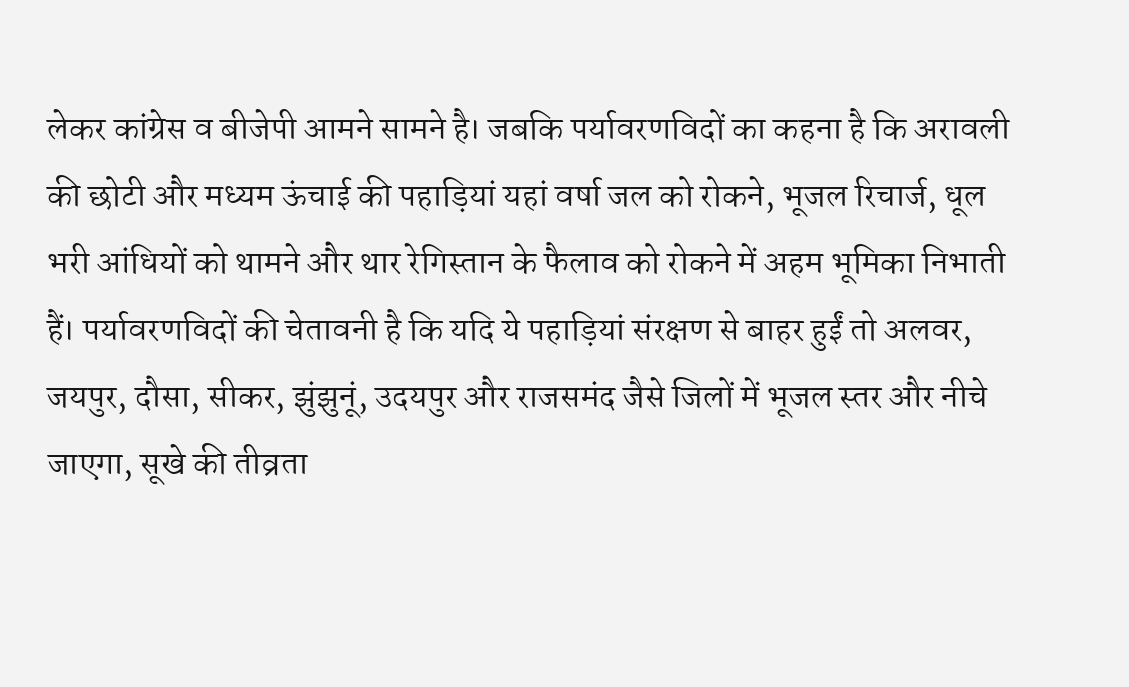लेकर कांग्रेस व बीजेपी आमने सामने है। जबकि पर्यावरणविदों का कहना है कि अरावली की छोटी और मध्यम ऊंचाई की पहाड़ियां यहां वर्षा जल को रोकने, भूजल रिचार्ज, धूल भरी आंधियों को थामने और थार रेगिस्तान के फैलाव को रोकने में अहम भूमिका निभाती हैं। पर्यावरणविदों की चेतावनी है कि यदि ये पहाड़ियां संरक्षण से बाहर हुईं तो अलवर, जयपुर, दौसा, सीकर, झुंझुनूं, उदयपुर और राजसमंद जैसे जिलों में भूजल स्तर और नीचे जाएगा, सूखे की तीव्रता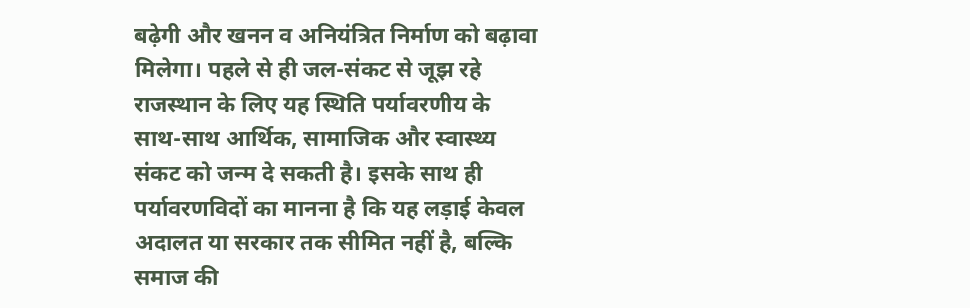बढ़ेगी और खनन व अनियंत्रित निर्माण को बढ़ावा मिलेगा। पहले से ही जल-संकट से जूझ रहे राजस्थान के लिए यह स्थिति पर्यावरणीय के साथ-साथ आर्थिक, सामाजिक और स्वास्थ्य संकट को जन्म दे सकती है। इसके साथ ही पर्यावरणविदों का मानना है कि यह लड़ाई केवल अदालत या सरकार तक सीमित नहीं है, बल्कि समाज की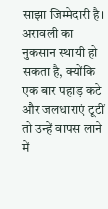साझा जिम्मेदारी है। अरावली का नुकसान स्थायी हो सकता है, क्योंकि एक बार पहाड़ कटे और जलधाराएं टूटीं तो उन्हें वापस लाने में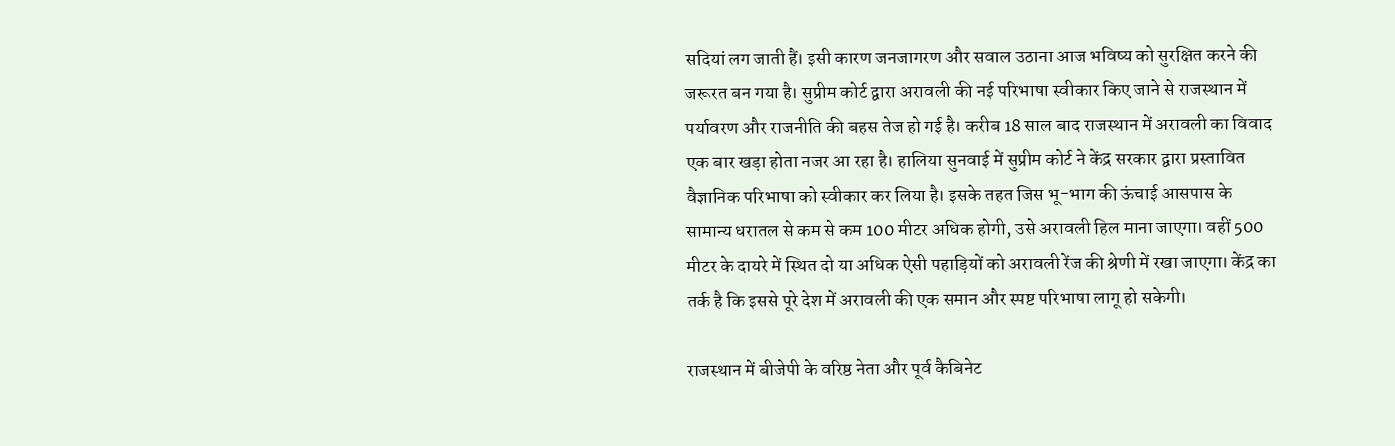सदियां लग जाती हैं। इसी कारण जनजागरण और सवाल उठाना आज भविष्य को सुरक्षित करने की जरूरत बन गया है। सुप्रीम कोर्ट द्वारा अरावली की नई परिभाषा स्वीकार किए जाने से राजस्थान में पर्यावरण और राजनीति की बहस तेज हो गई है। करीब 18 साल बाद राजस्थान में अरावली का विवाद एक बार खड़ा होता नजर आ रहा है। हालिया सुनवाई में सुप्रीम कोर्ट ने केंद्र सरकार द्वारा प्रस्तावित वैज्ञानिक परिभाषा को स्वीकार कर लिया है। इसके तहत जिस भू-भाग की ऊंचाई आसपास के सामान्य धरातल से कम से कम 100 मीटर अधिक होगी, उसे अरावली हिल माना जाएगा। वहीं 500 मीटर के दायरे में स्थित दो या अधिक ऐसी पहाड़ियों को अरावली रेंज की श्रेणी में रखा जाएगा। केंद्र का तर्क है कि इससे पूरे देश में अरावली की एक समान और स्पष्ट परिभाषा लागू हो सकेगी।

राजस्थान में बीजेपी के वरिष्ठ नेता और पूर्व कैबिनेट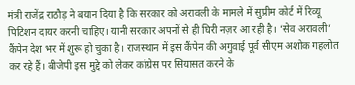मंत्री राजेंद्र राठौड़ ने बयान दिया है कि सरकार को अरावली के मामले में सुप्रीम कोर्ट में रिव्यू पिटिशन दायर करनी चाहिए। यानी सरकार अपनों से ही घिरी नज़र आ रही है। ‘सेव अरावली’ कैंपेन देश भर में शुरू हो चुका है। राजस्थान में इस कैंपेन की अगुवाई पूर्व सीएम अशोक गहलोत कर रहे हैं। बीजेपी इस मुद्दे को लेकर कांग्रेस पर सियासत करने के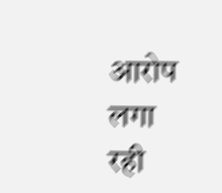आरोप लगा रही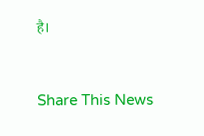है।


Share This News